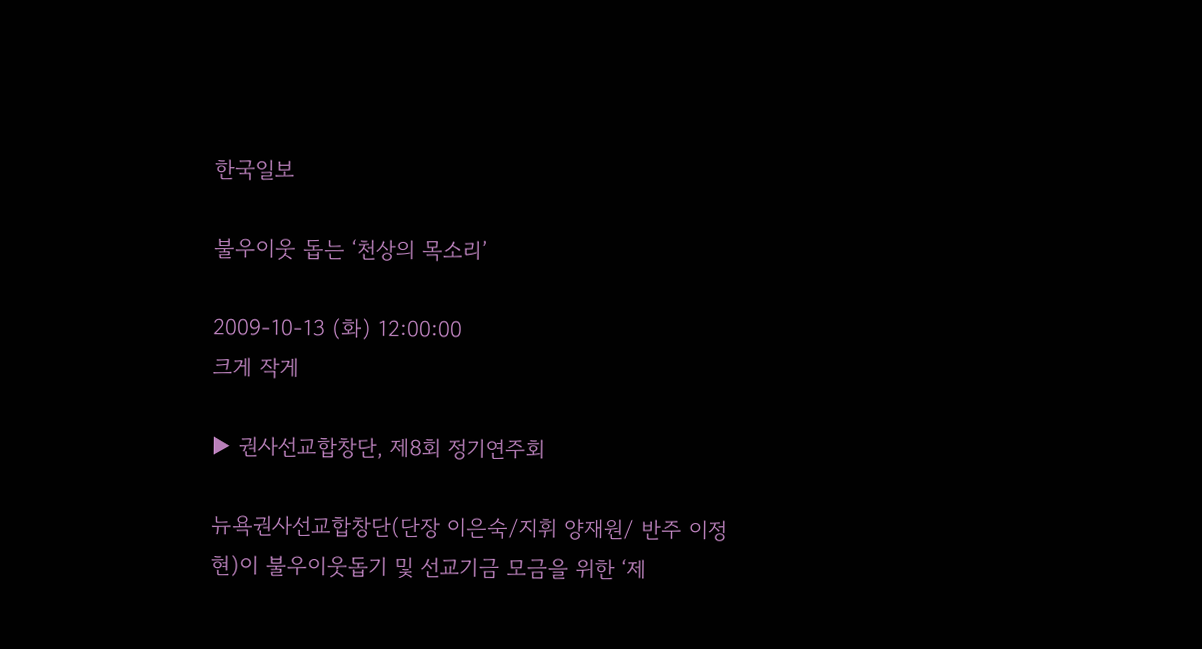한국일보

불우이웃 돕는 ‘천상의 목소리’

2009-10-13 (화) 12:00:00
크게 작게

▶ 권사선교합창단, 제8회 정기연주회

뉴욕권사선교합창단(단장 이은숙/지휘 양재원/ 반주 이정현)이 불우이웃돕기 및 선교기금 모금을 위한 ‘제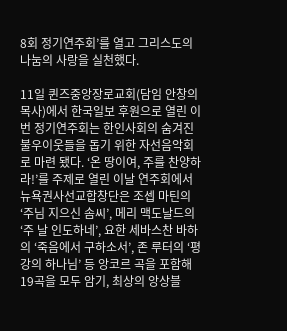8회 정기연주회’를 열고 그리스도의 나눔의 사랑을 실천했다.

11일 퀸즈중앙장로교회(담임 안창의 목사)에서 한국일보 후원으로 열린 이번 정기연주회는 한인사회의 숨겨진 불우이웃들을 돕기 위한 자선음악회로 마련 됐다. ‘온 땅이여, 주를 찬양하라!’를 주제로 열린 이날 연주회에서 뉴욕권사선교합창단은 조셉 마틴의 ‘주님 지으신 솜씨’, 메리 맥도날드의 ‘주 날 인도하네’, 요한 세바스찬 바하의 ‘죽음에서 구하소서’, 존 루터의 ‘평강의 하나님’ 등 앙코르 곡을 포함해 19곡을 모두 암기, 최상의 앙상블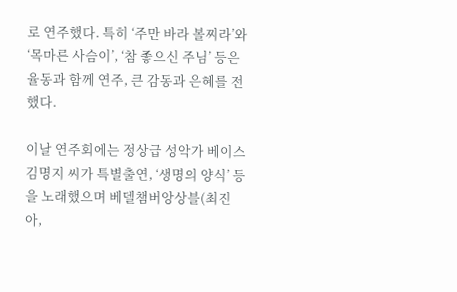로 연주했다. 특히 ‘주만 바라 볼찌라’와 ‘목마른 사슴이’, ‘참 좋으신 주님’ 등은 율동과 함께 연주, 큰 감동과 은혜를 전했다.

이날 연주회에는 정상급 성악가 베이스 김명지 씨가 특별출연, ‘생명의 양식’ 등을 노래했으며 베델챔버앙상블(최진아,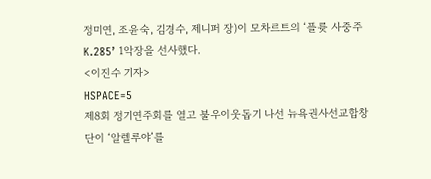정미연, 조윤숙, 김경수, 제니퍼 장)이 모차르트의 ‘플륫 사중주 K.285’ 1악장을 선사했다.
<이진수 기자>
HSPACE=5
제8회 정기연주회를 열고 불우이웃돕기 나선 뉴욕권사선교합창단이 ‘알렐루야’를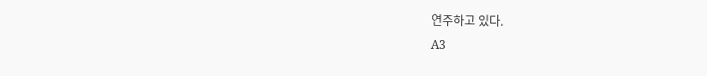연주하고 있다.
A3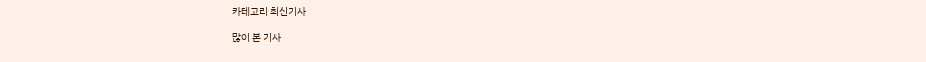카테고리 최신기사

많이 본 기사